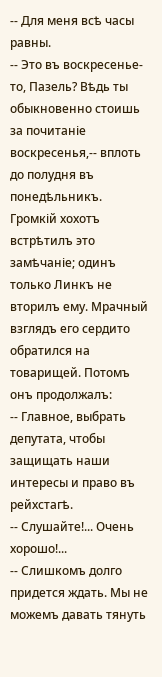-- Для меня всѣ часы равны.
-- Это въ воскресенье-то, Пазель? Вѣдь ты обыкновенно стоишь за почитаніе воскресенья,-- вплоть до полудня въ понедѣльникъ.
Громкій хохотъ встрѣтилъ это замѣчаніе; одинъ только Линкъ не вторилъ ему. Мрачный взглядъ его сердито обратился на товарищей. Потомъ онъ продолжалъ:
-- Главное, выбрать депутата, чтобы защищать наши интересы и право въ рейхстагѣ.
-- Слушайте!... Очень хорошо!...
-- Слишкомъ долго придется ждать. Мы не можемъ давать тянуть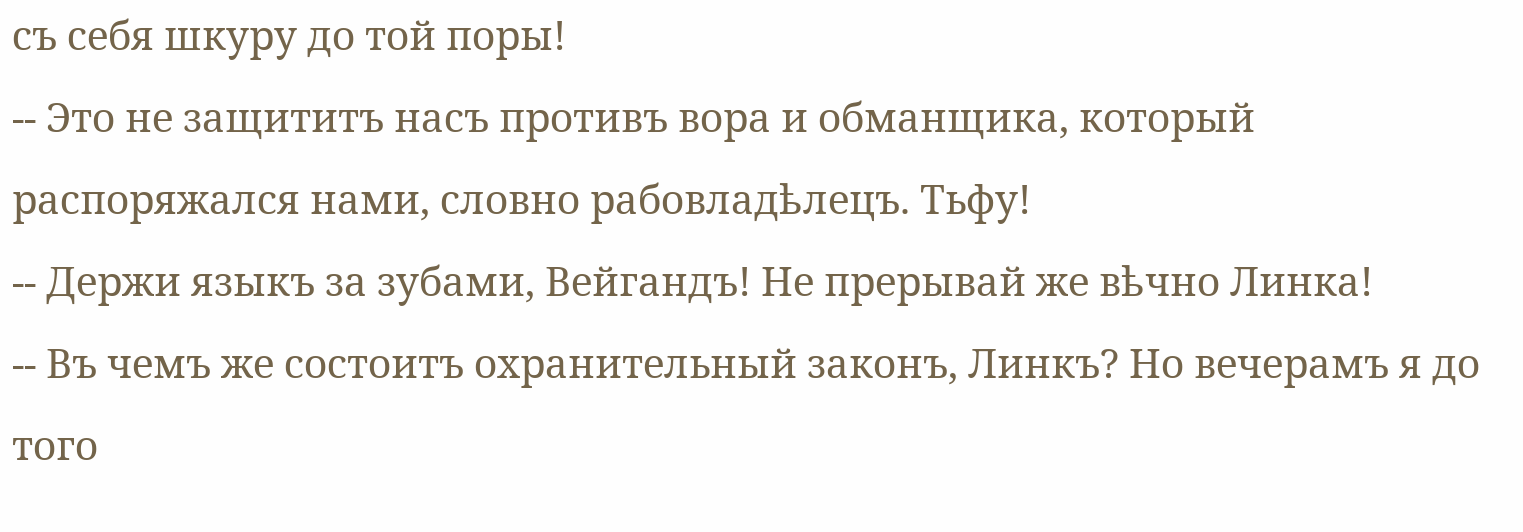съ себя шкуру до той поры!
-- Это не защититъ насъ противъ вора и обманщика, который распоряжался нами, словно рабовладѣлецъ. Тьфу!
-- Держи языкъ за зубами, Вейгандъ! Не прерывай же вѣчно Линка!
-- Въ чемъ же состоитъ охранительный законъ, Линкъ? Но вечерамъ я до того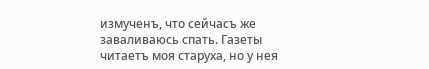измученъ, что сейчасъ же заваливаюсь спать. Газеты читаетъ моя старуха, но у нея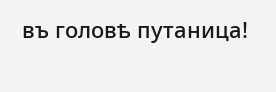въ головѣ путаница!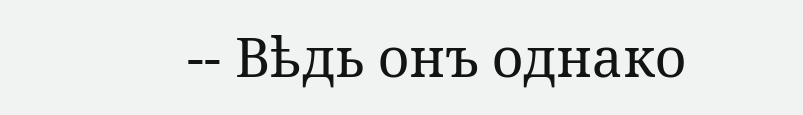-- Вѣдь онъ однако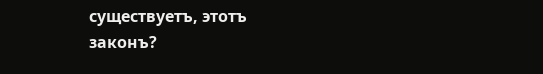существуетъ, этотъ законъ?